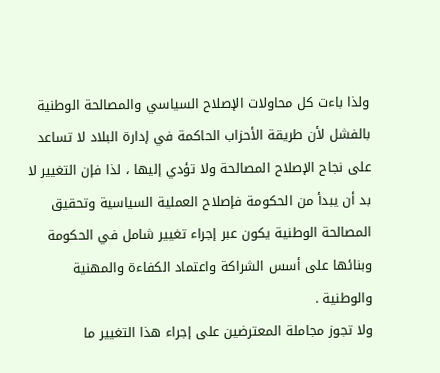ولذا باءت كل محاولات الإصلاح السياسي والمصالحة الوطنية بالفشل لأن طريقة الأحزاب الحاكمة في إدارة البلاد لا تساعد على نجاح الإصلاح المصالحة ولا تؤدي إليها ، لذا فإن التغيير لا بد أن يبدأ من الحكومة فإصلاح العملية السياسية وتحقيق المصالحة الوطنية يكون عبر إجراء تغيير شامل في الحكومة وبنائها على أسس الشراكة واعتماد الكفاءة والمهنية والوطنية .
ولا تجوز مجاملة المعترضين على إجراء هذا التغيير ما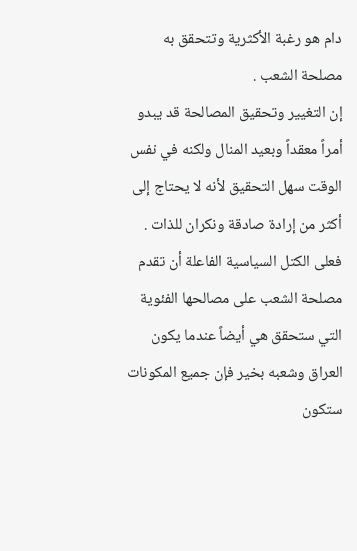دام هو رغبة الأكثرية وتتحقق به مصلحة الشعب .
إن التغيير وتحقيق المصالحة قد يبدو أمراً معقداً وبعيد المنال ولكنه في نفس الوقت سهل التحقيق لأنه لا يحتاج إلى أكثر من إرادة صادقة ونكران للذات . فعلى الكتل السياسية الفاعلة أن تقدم مصلحة الشعب على مصالحها الفئوية التي ستحقق هي أيضاً عندما يكون العراق وشعبه بخير فإن جميع المكونات ستكون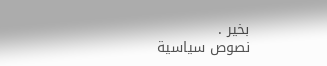بخير .
نصوص سياسية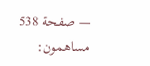— صفحة 538
مساهمون: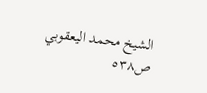الشيخ محمد اليعقوبي
ص٥٣٨